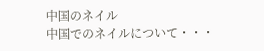中国のネイル
中国でのネイルについて・・・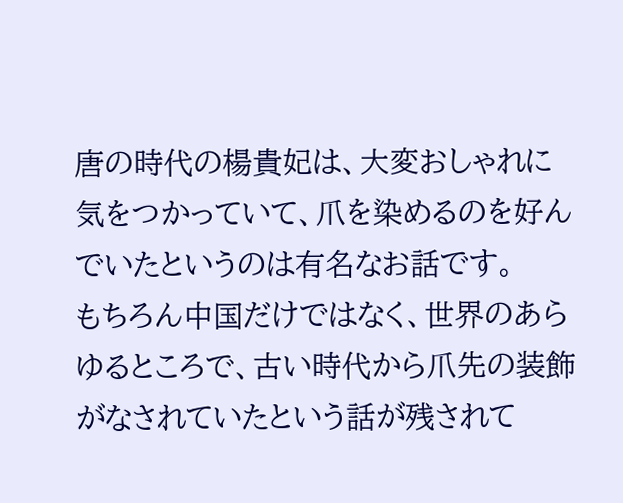唐の時代の楊貴妃は、大変おしゃれに気をつかっていて、爪を染めるのを好んでいたというのは有名なお話です。
もちろん中国だけではなく、世界のあらゆるところで、古い時代から爪先の装飾がなされていたという話が残されて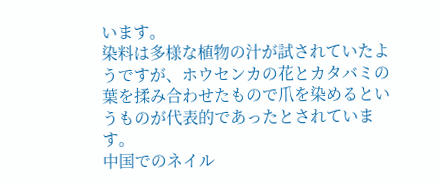います。
染料は多様な植物の汁が試されていたようですが、ホウセンカの花とカタバミの葉を揉み合わせたもので爪を染めるというものが代表的であったとされています。
中国でのネイル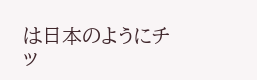は日本のようにチッ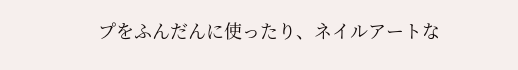プをふんだんに使ったり、ネイルアートな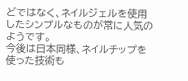どではなく、ネイルジェルを使用したシンプルなものが常に人気のようです。
今後は日本同様、ネイルチップを使った技術も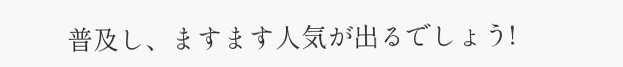普及し、ますます人気が出るでしょう!